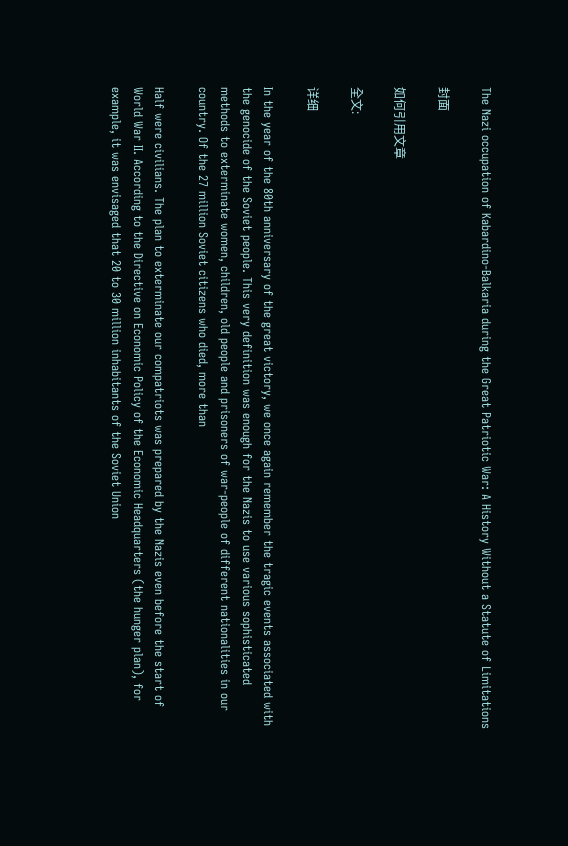The Nazi occupation of Kabardino-Balkaria during the Great Patriotic War: A History Without a Statute of Limitations

封面

如何引用文章

全文:

详细

In the year of the 80th anniversary of the great victory, we once again remember the tragic events associated with the genocide of the Soviet people. This very definition was enough for the Nazis to use various sophisticated methods to exterminate women, children, old people and prisoners of war-people of different nationalities in our country. Of the 27 million Soviet citizens who died, more than

Half were civilians. The plan to exterminate our compatriots was prepared by the Nazis even before the start of World War II. According to the Directive on Economic Policy of the Economic Headquarters (the hunger plan), for example, it was envisaged that 20 to 30 million inhabitants of the Soviet Union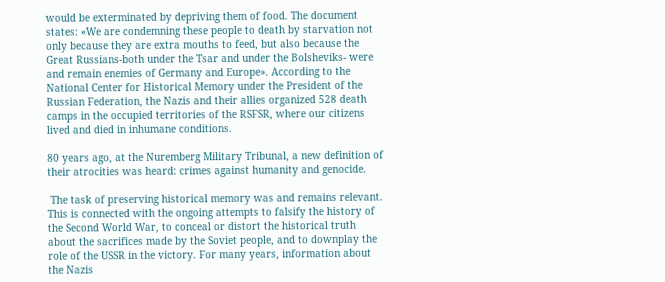would be exterminated by depriving them of food. The document states: «We are condemning these people to death by starvation not only because they are extra mouths to feed, but also because the Great Russians-both under the Tsar and under the Bolsheviks- were and remain enemies of Germany and Europe». According to the National Center for Historical Memory under the President of the Russian Federation, the Nazis and their allies organized 528 death camps in the occupied territories of the RSFSR, where our citizens lived and died in inhumane conditions.

80 years ago, at the Nuremberg Military Tribunal, a new definition of their atrocities was heard: crimes against humanity and genocide.

 The task of preserving historical memory was and remains relevant. This is connected with the ongoing attempts to falsify the history of the Second World War, to conceal or distort the historical truth about the sacrifices made by the Soviet people, and to downplay the role of the USSR in the victory. For many years, information about the Nazis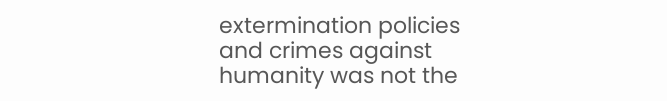extermination policies and crimes against humanity was not the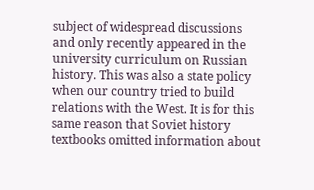subject of widespread discussions and only recently appeared in the university curriculum on Russian history. This was also a state policy when our country tried to build relations with the West. It is for this same reason that Soviet history textbooks omitted information about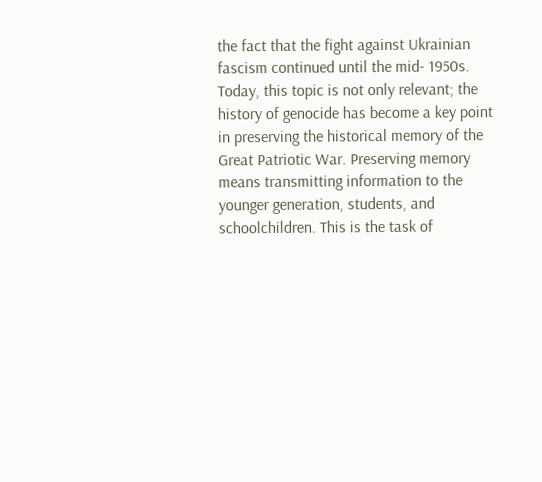the fact that the fight against Ukrainian fascism continued until the mid- 1950s. Today, this topic is not only relevant; the history of genocide has become a key point in preserving the historical memory of the Great Patriotic War. Preserving memory means transmitting information to the younger generation, students, and schoolchildren. This is the task of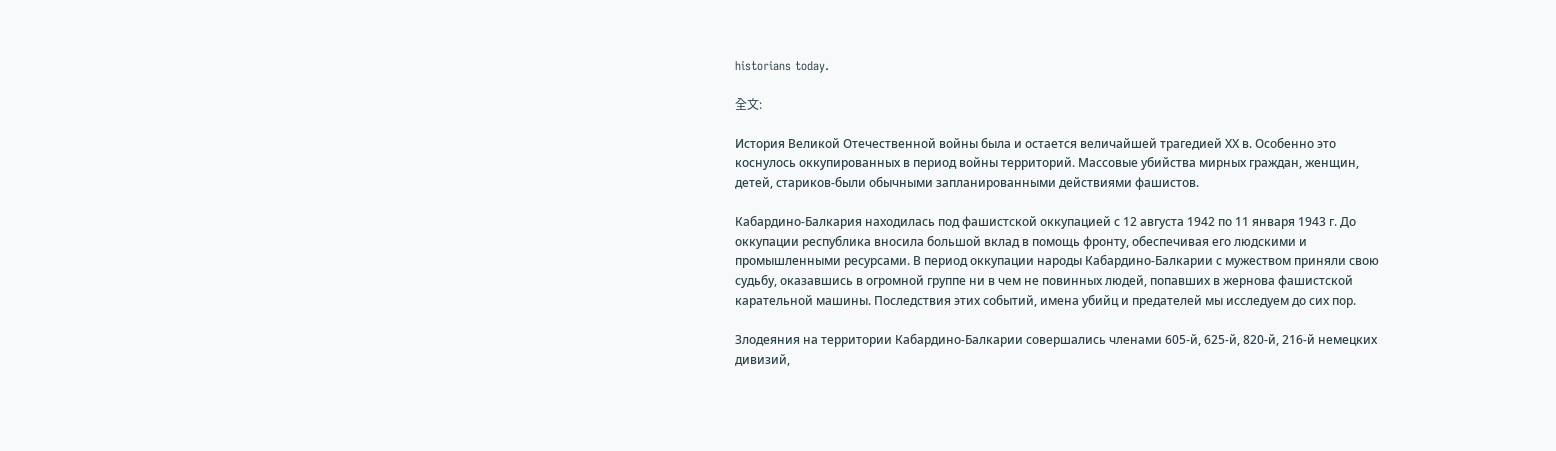historians today.

全文:

История Великой Отечественной войны была и остается величайшей трагедией ХХ в. Особенно это коснулось оккупированных в период войны территорий. Массовые убийства мирных граждан, женщин, детей, стариков-были обычными запланированными действиями фашистов.

Кабардино-Балкария находилась под фашистской оккупацией с 12 августа 1942 по 11 января 1943 г. До оккупации республика вносила большой вклад в помощь фронту, обеспечивая его людскими и промышленными ресурсами. В период оккупации народы Кабардино-Балкарии с мужеством приняли свою судьбу, оказавшись в огромной группе ни в чем не повинных людей, попавших в жернова фашистской карательной машины. Последствия этих событий, имена убийц и предателей мы исследуем до сих пор.

Злодеяния на территории Кабардино-Балкарии совершались членами 605-й, 625-й, 820-й, 216-й немецких дивизий,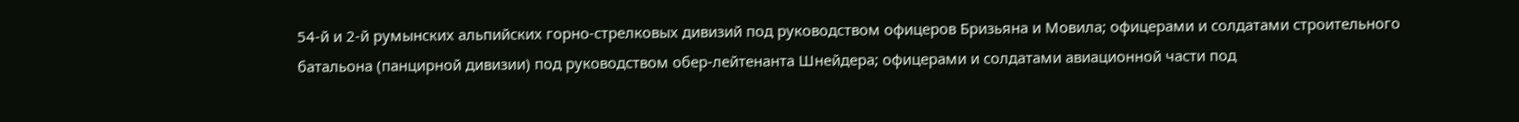54-й и 2-й румынских альпийских горно-стрелковых дивизий под руководством офицеров Бризьяна и Мовила; офицерами и солдатами строительного батальона (панцирной дивизии) под руководством обер-лейтенанта Шнейдера; офицерами и солдатами авиационной части под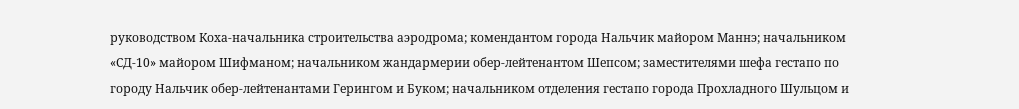руководством Коха-начальника строительства аэродрома; комендантом города Нальчик майором Маннэ; начальником «СД-10» майором Шифманом; начальником жандармерии обер-лейтенантом Шепсом; заместителями шефа гестапо по городу Нальчик обер-лейтенантами Герингом и Буком; начальником отделения гестапо города Прохладного Шульцом и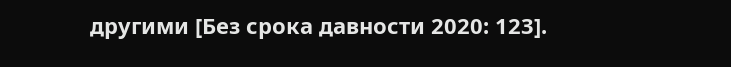другими [Без срока давности 2020: 123].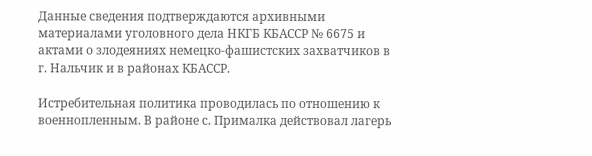Данные сведения подтверждаются архивными материалами уголовного дела НКГБ КБАССР № 6675 и актами о злодеяниях немецко-фашистских захватчиков в г. Нальчик и в районах КБАССР.

Истребительная политика проводилась по отношению к военнопленным. В районе с. Прималка действовал лагерь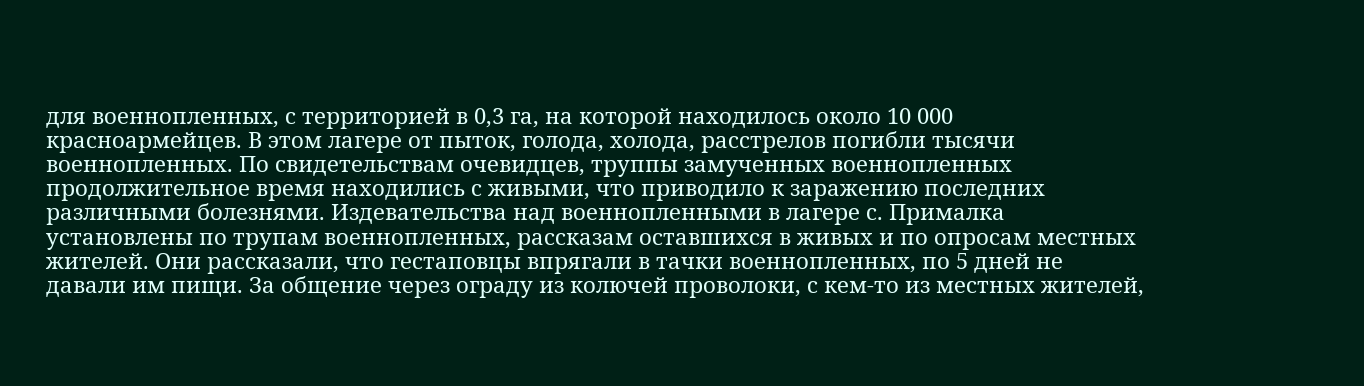для военнопленных, с территорией в 0,3 га, на которой находилось около 10 000 красноармейцев. В этом лагере от пыток, голода, холода, расстрелов погибли тысячи военнопленных. По свидетельствам очевидцев, труппы замученных военнопленных продолжительное время находились с живыми, что приводило к заражению последних различными болезнями. Издевательства над военнопленными в лагере с. Прималка установлены по трупам военнопленных, рассказам оставшихся в живых и по опросам местных жителей. Они рассказали, что гестаповцы впрягали в тачки военнопленных, по 5 дней не давали им пищи. За общение через ограду из колючей проволоки, с кем-то из местных жителей,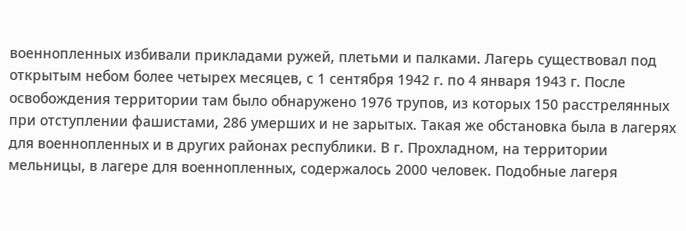военнопленных избивали прикладами ружей, плетьми и палками. Лагерь существовал под открытым небом более четырех месяцев, с 1 сентября 1942 г. по 4 января 1943 г. После освобождения территории там было обнаружено 1976 трупов, из которых 150 расстрелянных при отступлении фашистами, 286 умерших и не зарытых. Такая же обстановка была в лагерях для военнопленных и в других районах республики. В г. Прохладном, на территории мельницы, в лагере для военнопленных, содержалось 2000 человек. Подобные лагеря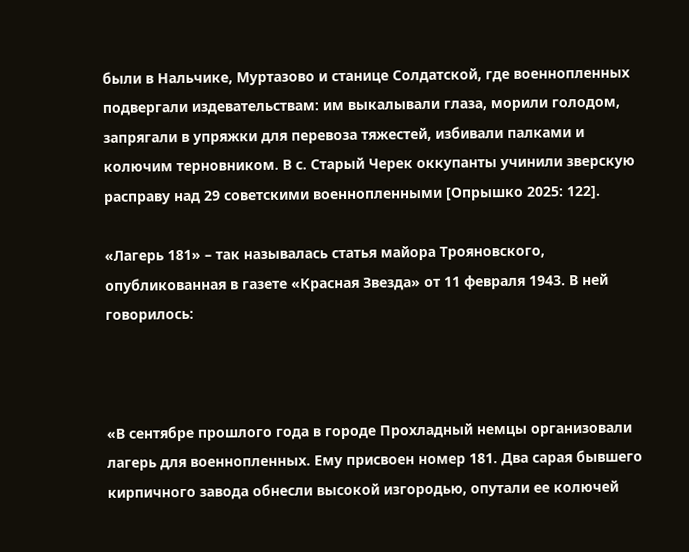были в Нальчике, Муртазово и станице Солдатской, где военнопленных подвергали издевательствам: им выкалывали глаза, морили голодом, запрягали в упряжки для перевоза тяжестей, избивали палками и колючим терновником. В с. Старый Черек оккупанты учинили зверскую расправу над 29 советскими военнопленными [Опрышко 2025: 122].

«Лагерь 181» – так называлась статья майора Трояновского, опубликованная в газете «Красная Звезда» от 11 февраля 1943. В ней говорилось:



«В сентябре прошлого года в городе Прохладный немцы организовали лагерь для военнопленных. Ему присвоен номер 181. Два сарая бывшего кирпичного завода обнесли высокой изгородью, опутали ее колючей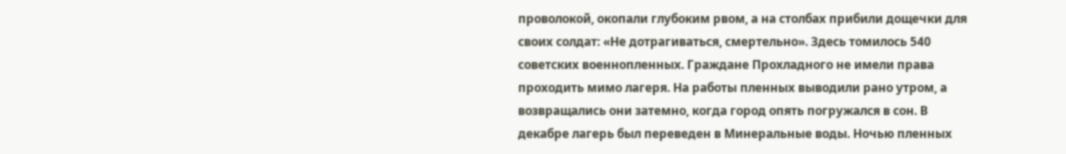проволокой, окопали глубоким рвом, а на столбах прибили дощечки для своих солдат: «Не дотрагиваться, смертельно». Здесь томилось 540 советских военнопленных. Граждане Прохладного не имели права проходить мимо лагеря. На работы пленных выводили рано утром, а возвращались они затемно, когда город опять погружался в сон. В декабре лагерь был переведен в Минеральные воды. Ночью пленных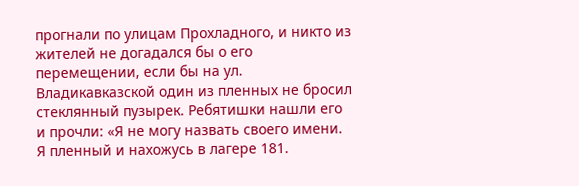прогнали по улицам Прохладного, и никто из жителей не догадался бы о его перемещении, если бы на ул. Владикавказской один из пленных не бросил стеклянный пузырек. Ребятишки нашли его и прочли: «Я не могу назвать своего имени. Я пленный и нахожусь в лагере 181.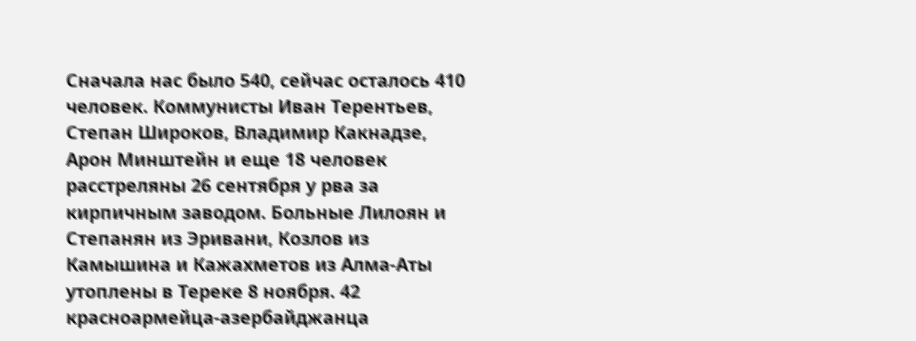Сначала нас было 540, сейчас осталось 410 человек. Коммунисты Иван Терентьев, Степан Широков, Владимир Какнадзе, Арон Минштейн и еще 18 человек расстреляны 26 сентября у рва за кирпичным заводом. Больные Лилоян и Степанян из Эривани, Козлов из Камышина и Кажахметов из Алма-Аты утоплены в Тереке 8 ноября. 42 красноармейца-азербайджанца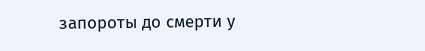запороты до смерти у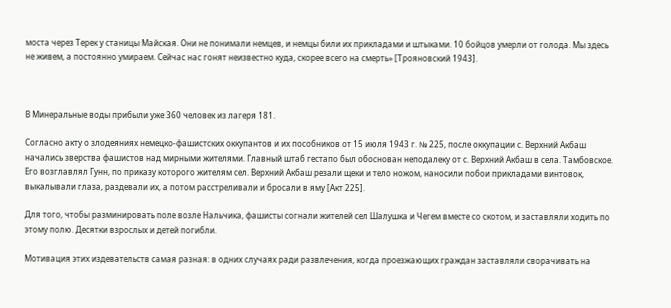моста через Терек у станицы Майская. Они не понимали немцев, и немцы били их прикладами и штыками. 10 бойцов умерли от голода. Мы здесь не живем, а постоянно умираем. Сейчас нас гонят неизвестно куда, скорее всего на смерть» [Трояновский 1943].



В Минеральные воды прибыли уже 360 человек из лагеря 181.

Согласно акту о злодеяниях немецко-фашистских оккупантов и их пособников от 15 июля 1943 г. № 225, после оккупации с. Верхний Акбаш начались зверства фашистов над мирными жителями. Главный штаб гестапо был обоснован неподалеку от с. Верхний Акбаш в села. Тамбовское. Его возглавлял Гунн, по приказу которого жителям сел. Верхний Акбаш резали щеки и тело ножом, наносили побои прикладами винтовок, выкалывали глаза, раздевали их, а потом расстреливали и бросали в яму [Акт 225].

Для того, чтобы разминировать поле возле Нальчика, фашисты согнали жителей сел Шалушка и Чегем вместе со скотом, и заставляли ходить по этому полю. Десятки взрослых и детей погибли.

Мотивация этих издевательств самая разная: в одних случаях ради развлечения, когда проезжающих граждан заставляли сворачивать на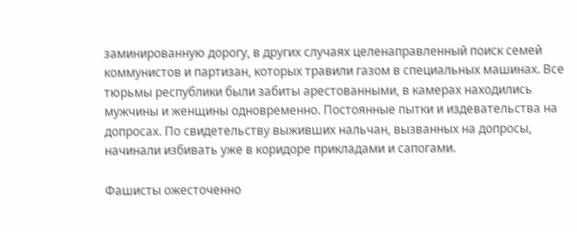заминированную дорогу, в других случаях целенаправленный поиск семей коммунистов и партизан, которых травили газом в специальных машинах. Все тюрьмы республики были забиты арестованными, в камерах находились мужчины и женщины одновременно. Постоянные пытки и издевательства на допросах. По свидетельству выживших нальчан, вызванных на допросы, начинали избивать уже в коридоре прикладами и сапогами.

Фашисты ожесточенно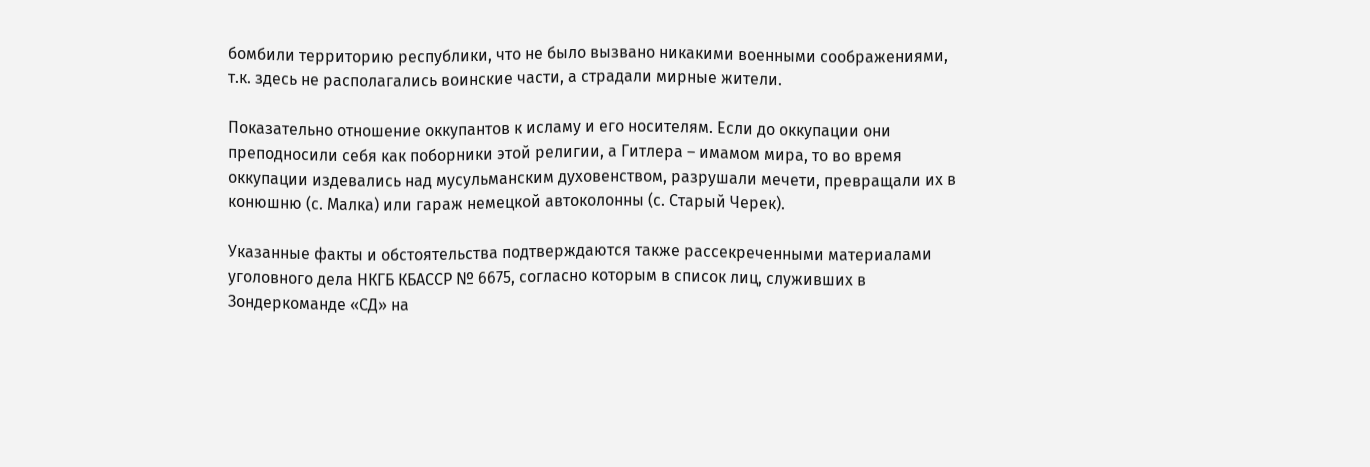бомбили территорию республики, что не было вызвано никакими военными соображениями, т.к. здесь не располагались воинские части, а страдали мирные жители.

Показательно отношение оккупантов к исламу и его носителям. Если до оккупации они преподносили себя как поборники этой религии, а Гитлера – имамом мира, то во время оккупации издевались над мусульманским духовенством, разрушали мечети, превращали их в конюшню (с. Малка) или гараж немецкой автоколонны (с. Старый Черек).

Указанные факты и обстоятельства подтверждаются также рассекреченными материалами уголовного дела НКГБ КБАССР № 6675, согласно которым в список лиц, служивших в Зондеркоманде «СД» на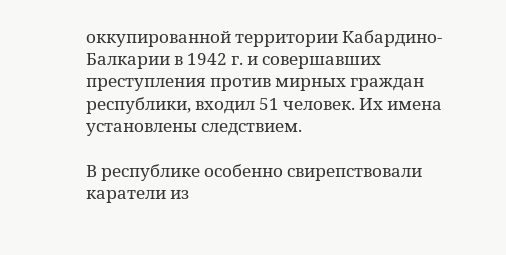оккупированной территории Кабардино-Балкарии в 1942 г. и совершавших преступления против мирных граждан республики, входил 51 человек. Их имена установлены следствием.

В республике особенно свирепствовали каратели из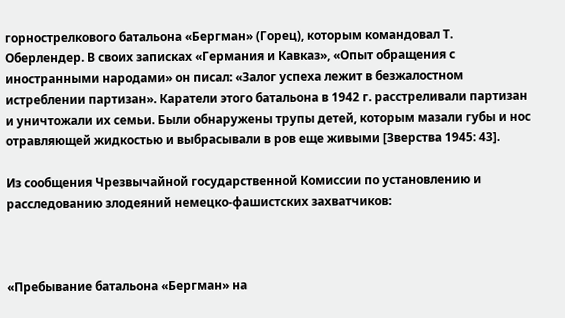горнострелкового батальона «Бергман» (Горец), которым командовал Т. Оберлендер. В своих записках «Германия и Кавказ», «Опыт обращения с иностранными народами» он писал: «Залог успеха лежит в безжалостном истреблении партизан». Каратели этого батальона в 1942 г. расстреливали партизан и уничтожали их семьи. Были обнаружены трупы детей, которым мазали губы и нос отравляющей жидкостью и выбрасывали в ров еще живыми [Зверства 1945: 43].

Из сообщения Чрезвычайной государственной Комиссии по установлению и расследованию злодеяний немецко-фашистских захватчиков:



«Пребывание батальона «Бергман» на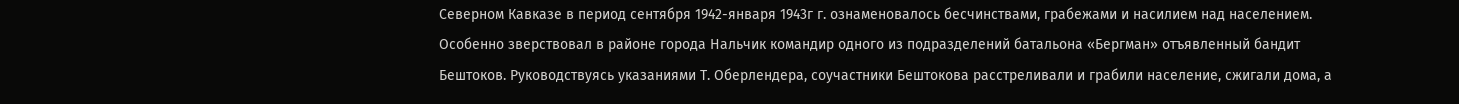Северном Кавказе в период сентября 1942-января 1943г г. ознаменовалось бесчинствами, грабежами и насилием над населением. Особенно зверствовал в районе города Нальчик командир одного из подразделений батальона «Бергман» отъявленный бандит Бештоков. Руководствуясь указаниями Т. Оберлендера, соучастники Бештокова расстреливали и грабили население, сжигали дома, а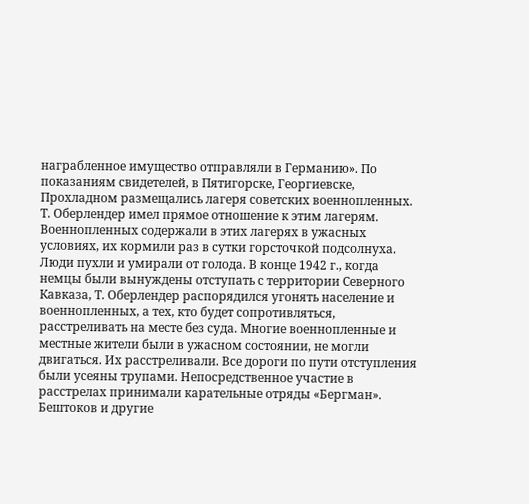награбленное имущество отправляли в Германию». По показаниям свидетелей, в Пятигорске, Георгиевске, Прохладном размещались лагеря советских военнопленных. Т. Оберлендер имел прямое отношение к этим лагерям. Военнопленных содержали в этих лагерях в ужасных условиях, их кормили раз в сутки горсточкой подсолнуха. Люди пухли и умирали от голода. В конце 1942 г., когда немцы были вынуждены отступать с территории Северного Кавказа, Т. Оберлендер распорядился угонять население и военнопленных, а тех, кто будет сопротивляться, расстреливать на месте без суда. Многие военнопленные и местные жители были в ужасном состоянии, не могли двигаться. Их расстреливали. Все дороги по пути отступления были усеяны трупами. Непосредственное участие в расстрелах принимали карательные отряды «Бергман». Бештоков и другие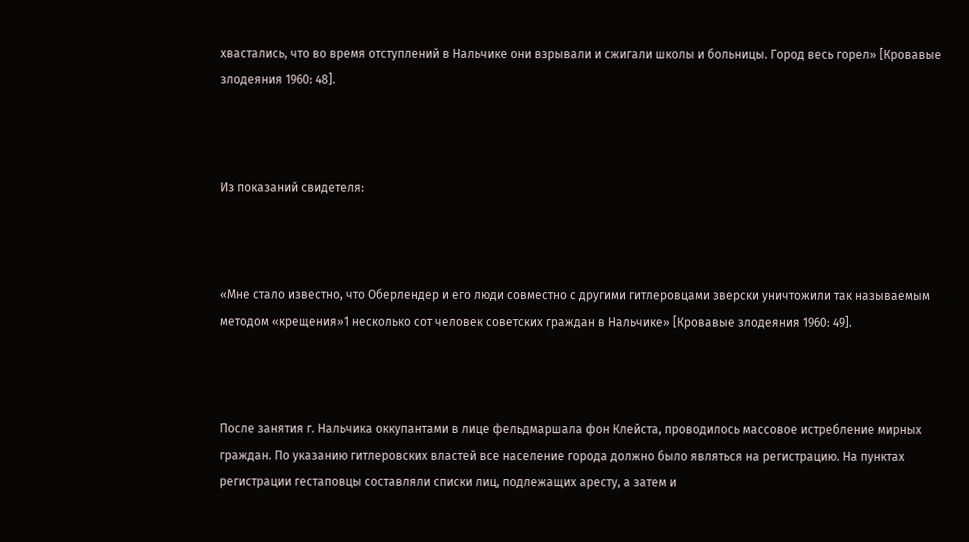хвастались, что во время отступлений в Нальчике они взрывали и сжигали школы и больницы. Город весь горел» [Кровавые злодеяния 1960: 48].



Из показаний свидетеля:



«Мне стало известно, что Оберлендер и его люди совместно с другими гитлеровцами зверски уничтожили так называемым методом «крещения»1 несколько сот человек советских граждан в Нальчике» [Кровавые злодеяния 1960: 49].



После занятия г. Нальчика оккупантами в лице фельдмаршала фон Клейста, проводилось массовое истребление мирных граждан. По указанию гитлеровских властей все население города должно было являться на регистрацию. На пунктах регистрации гестаповцы составляли списки лиц, подлежащих аресту, а затем и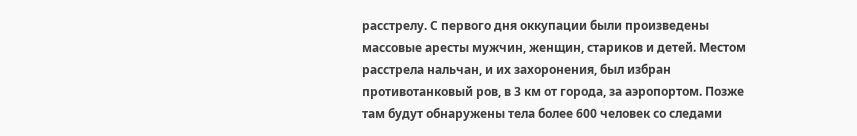расстрелу. С первого дня оккупации были произведены массовые аресты мужчин, женщин, стариков и детей. Местом расстрела нальчан, и их захоронения, был избран противотанковый ров, в 3 км от города, за аэропортом. Позже там будут обнаружены тела более 600 человек со следами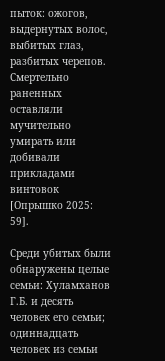пыток: ожогов, выдернутых волос, выбитых глаз, разбитых черепов. Смертельно раненных оставляли мучительно умирать или добивали прикладами винтовок [Опрышко 2025: 59].

Среди убитых были обнаружены целые семьи: Хуламханов Г.Б. и десять человек его семьи; одиннадцать человек из семьи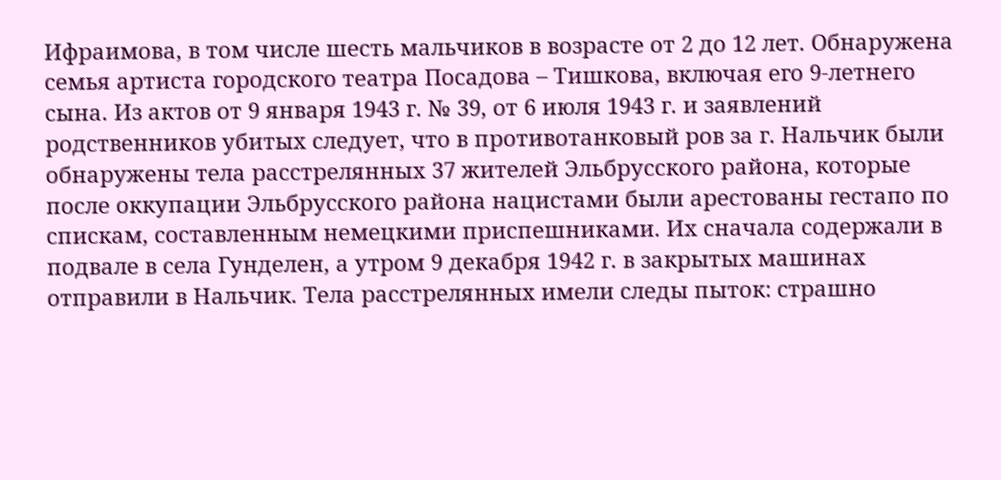Ифраимова, в том числе шесть мальчиков в возрасте от 2 до 12 лет. Обнаружена семья артиста городского театра Посадова – Тишкова, включая его 9-летнего сына. Из актов от 9 января 1943 г. № 39, от 6 июля 1943 г. и заявлений родственников убитых следует, что в противотанковый ров за г. Нальчик были обнаружены тела расстрелянных 37 жителей Эльбрусского района, которые после оккупации Эльбрусского района нацистами были арестованы гестапо по спискам, составленным немецкими приспешниками. Их сначала содержали в подвале в села Гунделен, а утром 9 декабря 1942 г. в закрытых машинах отправили в Нальчик. Тела расстрелянных имели следы пыток: страшно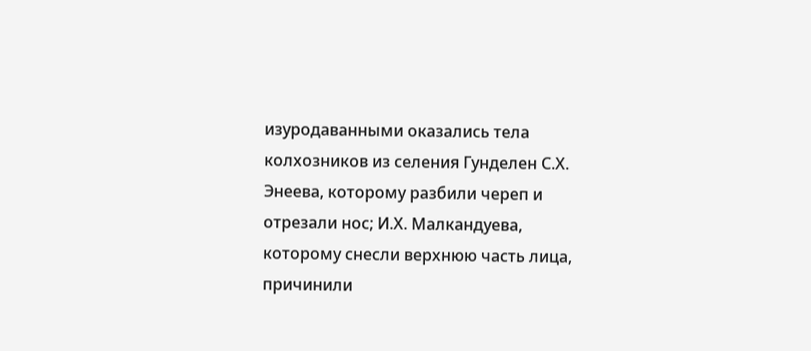изуродаванными оказались тела колхозников из селения Гунделен С.Х. Энеева, которому разбили череп и отрезали нос; И.Х. Малкандуева, которому снесли верхнюю часть лица, причинили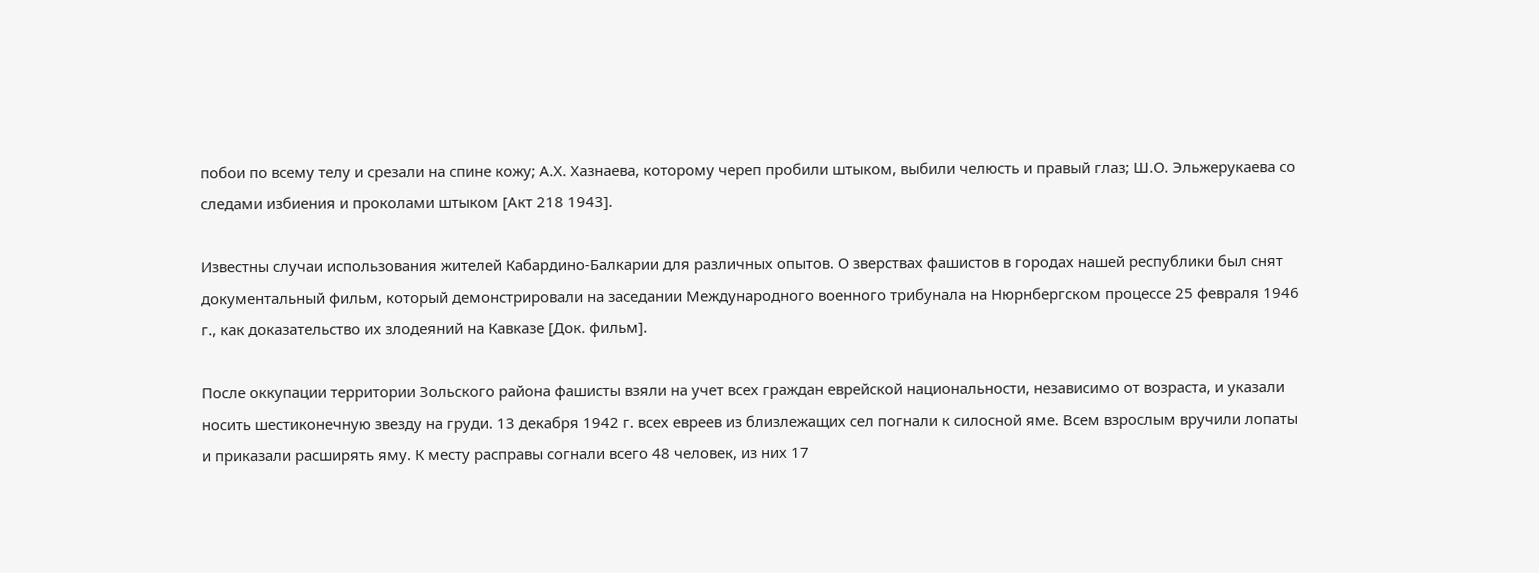побои по всему телу и срезали на спине кожу; А.Х. Хазнаева, которому череп пробили штыком, выбили челюсть и правый глаз; Ш.О. Эльжерукаева со следами избиения и проколами штыком [Акт 218 1943].

Известны случаи использования жителей Кабардино-Балкарии для различных опытов. О зверствах фашистов в городах нашей республики был снят документальный фильм, который демонстрировали на заседании Международного военного трибунала на Нюрнбергском процессе 25 февраля 1946 г., как доказательство их злодеяний на Кавказе [Док. фильм].

После оккупации территории Зольского района фашисты взяли на учет всех граждан еврейской национальности, независимо от возраста, и указали носить шестиконечную звезду на груди. 13 декабря 1942 г. всех евреев из близлежащих сел погнали к силосной яме. Всем взрослым вручили лопаты и приказали расширять яму. К месту расправы согнали всего 48 человек, из них 17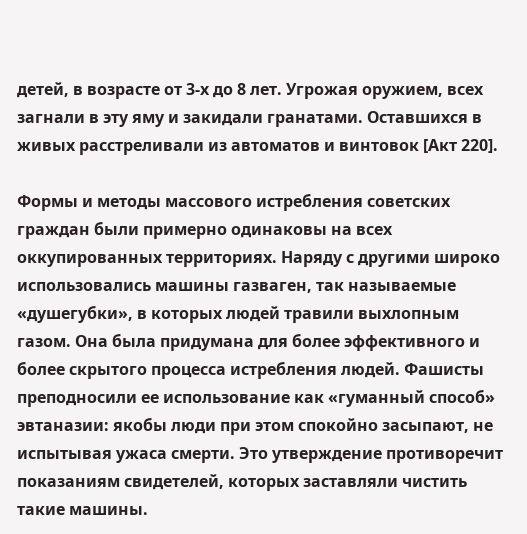детей, в возрасте от 3-х до 8 лет. Угрожая оружием, всех загнали в эту яму и закидали гранатами. Оставшихся в живых расстреливали из автоматов и винтовок [Акт 220].

Формы и методы массового истребления советских граждан были примерно одинаковы на всех оккупированных территориях. Наряду с другими широко использовались машины газваген, так называемые «душегубки», в которых людей травили выхлопным газом. Она была придумана для более эффективного и более скрытого процесса истребления людей. Фашисты преподносили ее использование как «гуманный способ» эвтаназии: якобы люди при этом спокойно засыпают, не испытывая ужаса смерти. Это утверждение противоречит показаниям свидетелей, которых заставляли чистить такие машины.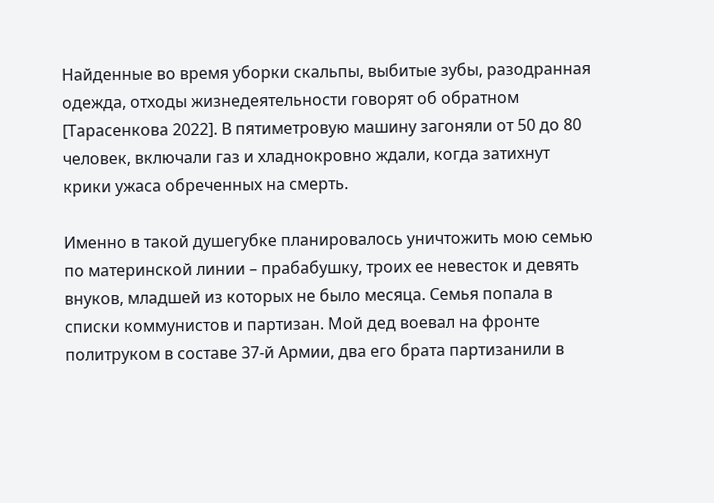Найденные во время уборки скальпы, выбитые зубы, разодранная одежда, отходы жизнедеятельности говорят об обратном [Тарасенкова 2022]. В пятиметровую машину загоняли от 50 до 80 человек, включали газ и хладнокровно ждали, когда затихнут крики ужаса обреченных на смерть.

Именно в такой душегубке планировалось уничтожить мою семью по материнской линии – прабабушку, троих ее невесток и девять внуков, младшей из которых не было месяца. Семья попала в списки коммунистов и партизан. Мой дед воевал на фронте политруком в составе 37-й Армии, два его брата партизанили в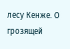лесу Кенже. О грозящей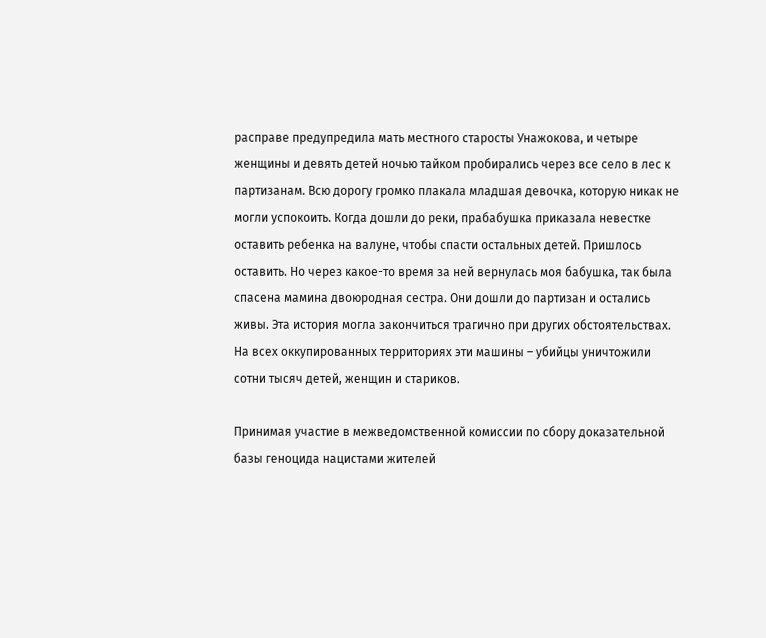расправе предупредила мать местного старосты Унажокова, и четыре женщины и девять детей ночью тайком пробирались через все село в лес к партизанам. Всю дорогу громко плакала младшая девочка, которую никак не могли успокоить. Когда дошли до реки, прабабушка приказала невестке оставить ребенка на валуне, чтобы спасти остальных детей. Пришлось оставить. Но через какое-то время за ней вернулась моя бабушка, так была спасена мамина двоюродная сестра. Они дошли до партизан и остались живы. Эта история могла закончиться трагично при других обстоятельствах. На всех оккупированных территориях эти машины – убийцы уничтожили сотни тысяч детей, женщин и стариков.

Принимая участие в межведомственной комиссии по сбору доказательной базы геноцида нацистами жителей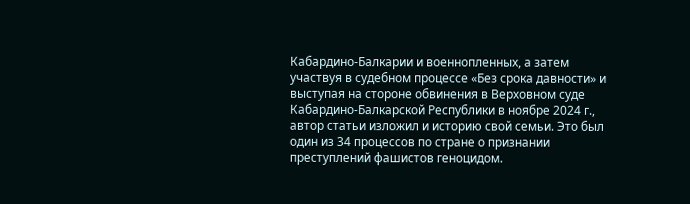Кабардино-Балкарии и военнопленных, а затем участвуя в судебном процессе «Без срока давности» и выступая на стороне обвинения в Верховном суде Кабардино-Балкарской Республики в ноябре 2024 г., автор статьи изложил и историю свой семьи. Это был один из 34 процессов по стране о признании преступлений фашистов геноцидом.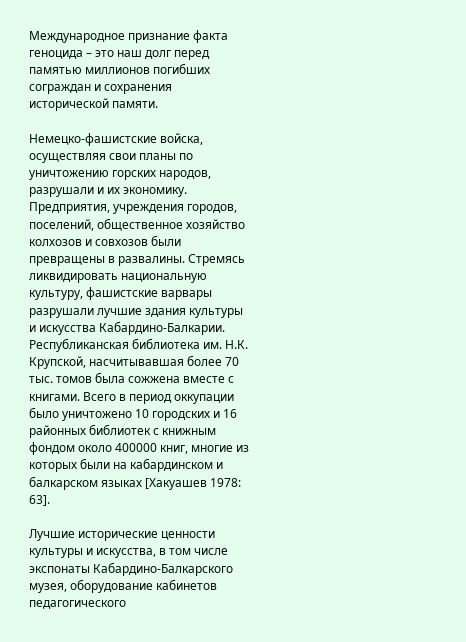Международное признание факта геноцида – это наш долг перед памятью миллионов погибших сограждан и сохранения исторической памяти.

Немецко-фашистские войска, осуществляя свои планы по уничтожению горских народов, разрушали и их экономику. Предприятия, учреждения городов, поселений, общественное хозяйство колхозов и совхозов были превращены в развалины. Стремясь ликвидировать национальную культуру, фашистские варвары разрушали лучшие здания культуры и искусства Кабардино-Балкарии. Республиканская библиотека им. Н.К. Крупской, насчитывавшая более 70 тыс. томов была сожжена вместе с книгами. Всего в период оккупации было уничтожено 10 городских и 16 районных библиотек с книжным фондом около 400000 книг, многие из которых были на кабардинском и балкарском языках [Хакуашев 1978: 63].

Лучшие исторические ценности культуры и искусства, в том числе экспонаты Кабардино-Балкарского музея, оборудование кабинетов педагогического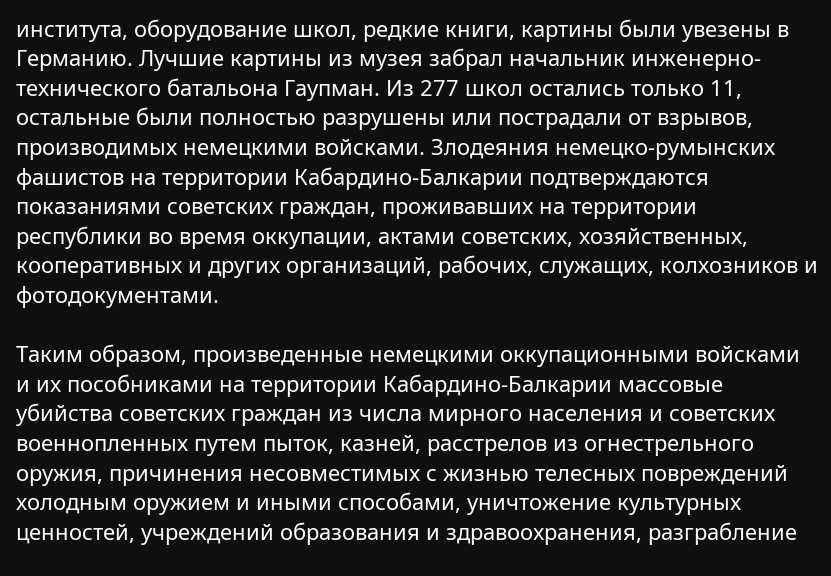института, оборудование школ, редкие книги, картины были увезены в Германию. Лучшие картины из музея забрал начальник инженерно-технического батальона Гаупман. Из 277 школ остались только 11, остальные были полностью разрушены или пострадали от взрывов, производимых немецкими войсками. Злодеяния немецко-румынских фашистов на территории Кабардино-Балкарии подтверждаются показаниями советских граждан, проживавших на территории республики во время оккупации, актами советских, хозяйственных, кооперативных и других организаций, рабочих, служащих, колхозников и фотодокументами.

Таким образом, произведенные немецкими оккупационными войсками и их пособниками на территории Кабардино-Балкарии массовые убийства советских граждан из числа мирного населения и советских военнопленных путем пыток, казней, расстрелов из огнестрельного оружия, причинения несовместимых с жизнью телесных повреждений холодным оружием и иными способами, уничтожение культурных ценностей, учреждений образования и здравоохранения, разграбление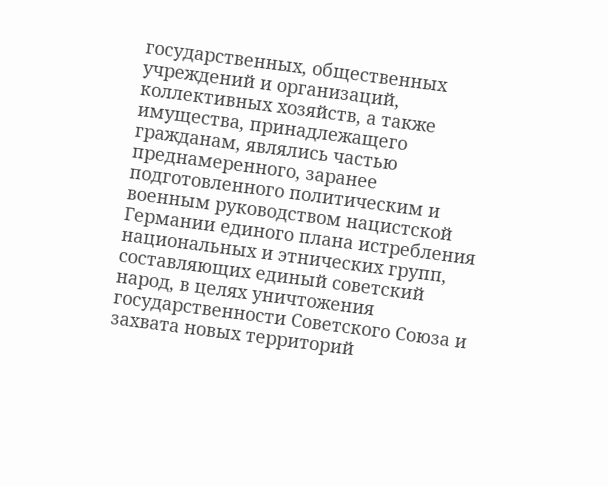государственных, общественных учреждений и организаций, коллективных хозяйств, а также имущества, принадлежащего гражданам, являлись частью преднамеренного, заранее подготовленного политическим и военным руководством нацистской Германии единого плана истребления национальных и этнических групп, составляющих единый советский народ, в целях уничтожения государственности Советского Союза и захвата новых территорий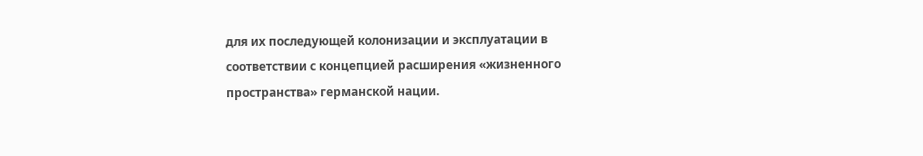для их последующей колонизации и эксплуатации в соответствии с концепцией расширения «жизненного пространства» германской нации.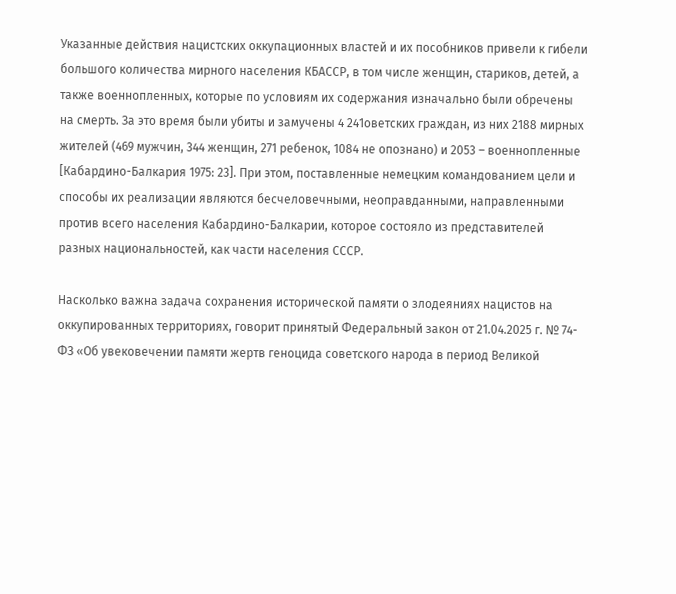Указанные действия нацистских оккупационных властей и их пособников привели к гибели большого количества мирного населения КБАССР, в том числе женщин, стариков, детей, а также военнопленных, которые по условиям их содержания изначально были обречены на смерть. За это время были убиты и замучены 4 241оветских граждан, из них 2188 мирных жителей (469 мужчин, 344 женщин, 271 ребенок, 1084 не опознано) и 2053 – военнопленные [Кабардино-Балкария 1975: 23]. При этом, поставленные немецким командованием цели и способы их реализации являются бесчеловечными, неоправданными, направленными против всего населения Кабардино-Балкарии, которое состояло из представителей разных национальностей, как части населения СССР.

Насколько важна задача сохранения исторической памяти о злодеяниях нацистов на оккупированных территориях, говорит принятый Федеральный закон от 21.04.2025 г. № 74-ФЗ «Об увековечении памяти жертв геноцида советского народа в период Великой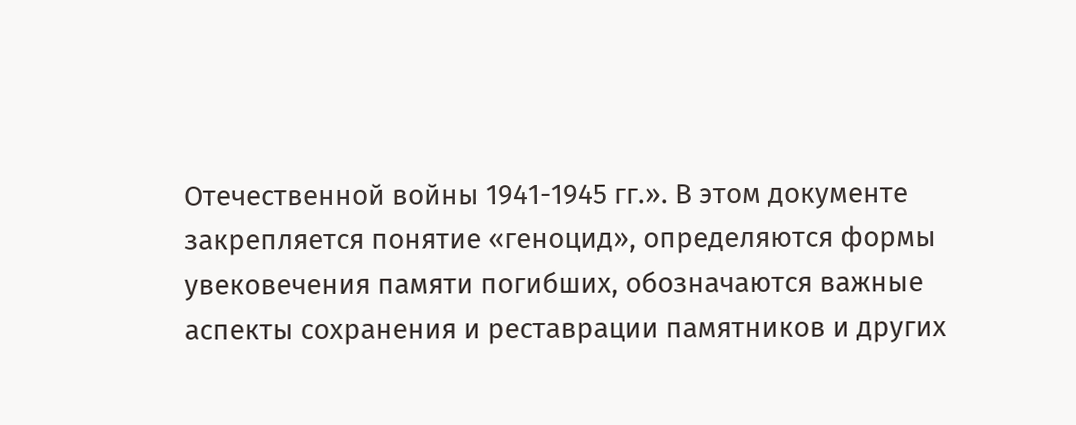Отечественной войны 1941-1945 гг.». В этом документе закрепляется понятие «геноцид», определяются формы увековечения памяти погибших, обозначаются важные аспекты сохранения и реставрации памятников и других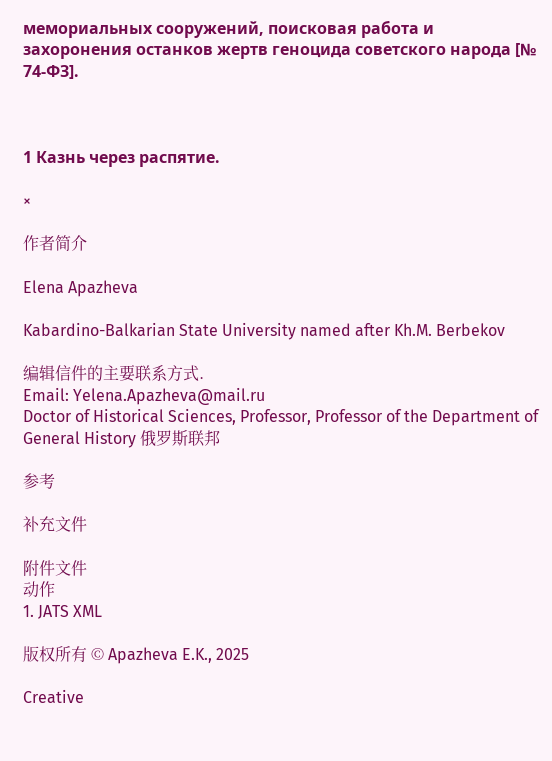мемориальных сооружений, поисковая работа и захоронения останков жертв геноцида советского народа [№ 74-ФЗ].



1 Казнь через распятие.

×

作者简介

Elena Apazheva

Kabardino-Balkarian State University named after Kh.M. Berbekov

编辑信件的主要联系方式.
Email: Yelena.Apazheva@mail.ru
Doctor of Historical Sciences, Professor, Professor of the Department of General History 俄罗斯联邦

参考

补充文件

附件文件
动作
1. JATS XML

版权所有 © Apazheva E.K., 2025

Creative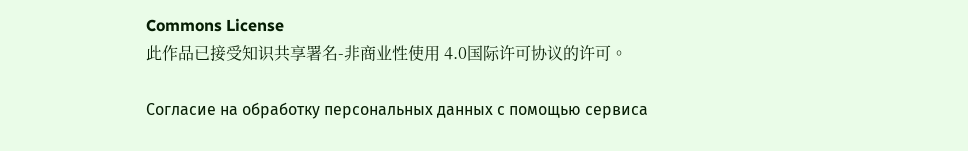Commons License
此作品已接受知识共享署名-非商业性使用 4.0国际许可协议的许可。

Согласие на обработку персональных данных с помощью сервиса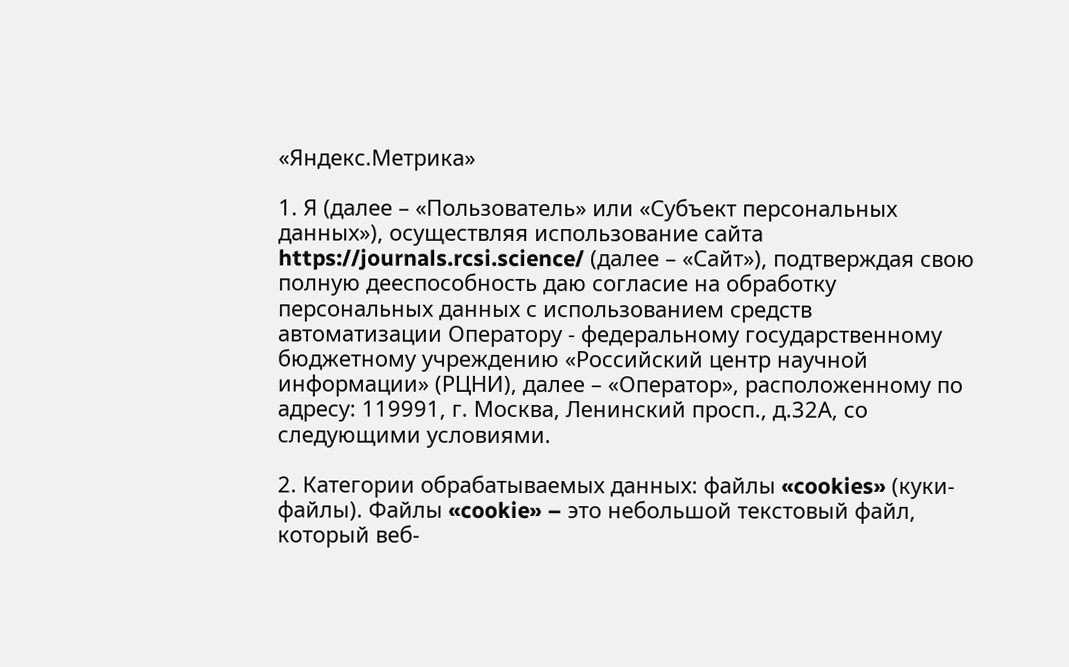«Яндекс.Метрика»

1. Я (далее – «Пользователь» или «Субъект персональных данных»), осуществляя использование сайта https://journals.rcsi.science/ (далее – «Сайт»), подтверждая свою полную дееспособность даю согласие на обработку персональных данных с использованием средств автоматизации Оператору - федеральному государственному бюджетному учреждению «Российский центр научной информации» (РЦНИ), далее – «Оператор», расположенному по адресу: 119991, г. Москва, Ленинский просп., д.32А, со следующими условиями.

2. Категории обрабатываемых данных: файлы «cookies» (куки-файлы). Файлы «cookie» – это небольшой текстовый файл, который веб-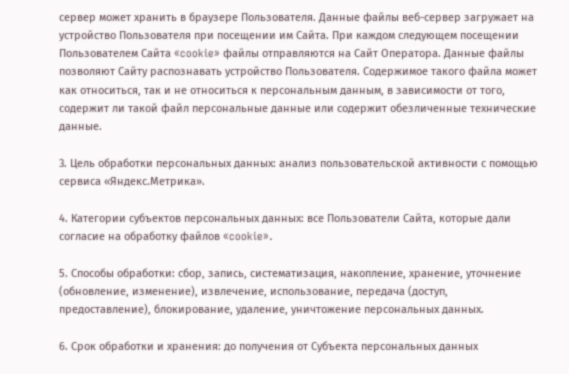сервер может хранить в браузере Пользователя. Данные файлы веб-сервер загружает на устройство Пользователя при посещении им Сайта. При каждом следующем посещении Пользователем Сайта «cookie» файлы отправляются на Сайт Оператора. Данные файлы позволяют Сайту распознавать устройство Пользователя. Содержимое такого файла может как относиться, так и не относиться к персональным данным, в зависимости от того, содержит ли такой файл персональные данные или содержит обезличенные технические данные.

3. Цель обработки персональных данных: анализ пользовательской активности с помощью сервиса «Яндекс.Метрика».

4. Категории субъектов персональных данных: все Пользователи Сайта, которые дали согласие на обработку файлов «cookie».

5. Способы обработки: сбор, запись, систематизация, накопление, хранение, уточнение (обновление, изменение), извлечение, использование, передача (доступ, предоставление), блокирование, удаление, уничтожение персональных данных.

6. Срок обработки и хранения: до получения от Субъекта персональных данных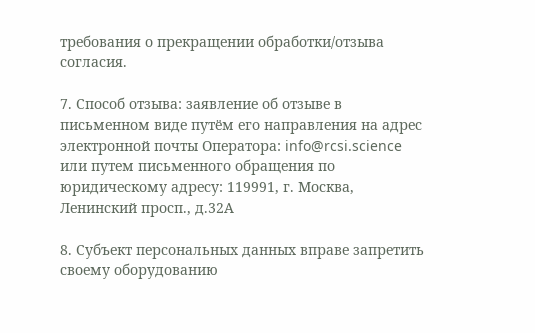требования о прекращении обработки/отзыва согласия.

7. Способ отзыва: заявление об отзыве в письменном виде путём его направления на адрес электронной почты Оператора: info@rcsi.science или путем письменного обращения по юридическому адресу: 119991, г. Москва, Ленинский просп., д.32А

8. Субъект персональных данных вправе запретить своему оборудованию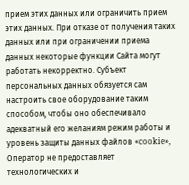прием этих данных или ограничить прием этих данных. При отказе от получения таких данных или при ограничении приема данных некоторые функции Сайта могут работать некорректно. Субъект персональных данных обязуется сам настроить свое оборудование таким способом, чтобы оно обеспечивало адекватный его желаниям режим работы и уровень защиты данных файлов «cookie», Оператор не предоставляет технологических и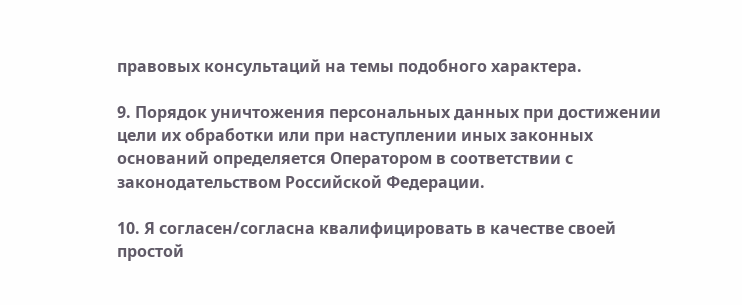правовых консультаций на темы подобного характера.

9. Порядок уничтожения персональных данных при достижении цели их обработки или при наступлении иных законных оснований определяется Оператором в соответствии с законодательством Российской Федерации.

10. Я согласен/согласна квалифицировать в качестве своей простой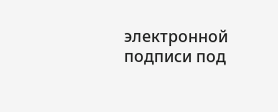электронной подписи под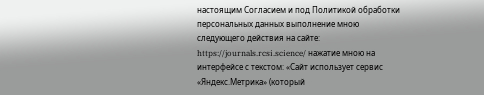настоящим Согласием и под Политикой обработки персональных данных выполнение мною следующего действия на сайте: https://journals.rcsi.science/ нажатие мною на интерфейсе с текстом: «Сайт использует сервис «Яндекс.Метрика» (который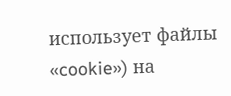использует файлы «cookie») на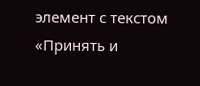элемент с текстом «Принять и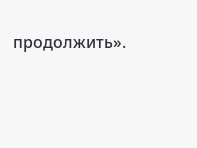продолжить».